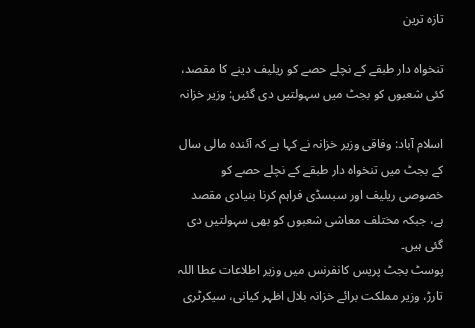تازہ ترین

تنخواہ دار طبقے کے نچلے حصے کو ریلیف دینے کا مقصد، کئی شعبوں کو بجٹ میں سہولتیں دی گئیں: وزیر خزانہ

اسلام آباد: وفاقی وزیر خزانہ نے کہا ہے کہ آئندہ مالی سال کے بجٹ میں تنخواہ دار طبقے کے نچلے حصے کو خصوصی ریلیف اور سبسڈی فراہم کرنا بنیادی مقصد ہے، جبکہ مختلف معاشی شعبوں کو بھی سہولتیں دی گئی ہیں۔
پوسٹ بجٹ پریس کانفرنس میں وزیر اطلاعات عطا اللہ تارڑ، وزیر مملکت برائے خزانہ بلال اظہر کیانی، سیکرٹری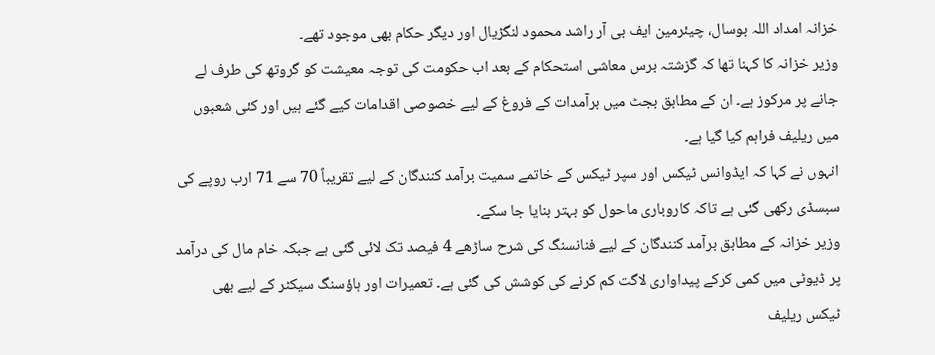خزانہ امداد اللہ بوسال، چیئرمین ایف بی آر راشد محمود لنگڑیال اور دیگر حکام بھی موجود تھے۔
وزیر خزانہ کا کہنا تھا کہ گزشتہ برس معاشی استحکام کے بعد اب حکومت کی توجہ معیشت کو گروتھ کی طرف لے جانے پر مرکوز ہے۔ ان کے مطابق بجٹ میں برآمدات کے فروغ کے لیے خصوصی اقدامات کیے گئے ہیں اور کئی شعبوں میں ریلیف فراہم کیا گیا ہے۔
انہوں نے کہا کہ ایڈوانس ٹیکس اور سپر ٹیکس کے خاتمے سمیت برآمد کنندگان کے لیے تقریباً 70 سے 71 ارب روپے کی سبسڈی رکھی گئی ہے تاکہ کاروباری ماحول کو بہتر بنایا جا سکے۔
وزیر خزانہ کے مطابق برآمد کنندگان کے لیے فنانسنگ کی شرح ساڑھے 4 فیصد تک لائی گئی ہے جبکہ خام مال کی درآمد پر ڈیوٹی میں کمی کرکے پیداواری لاگت کم کرنے کی کوشش کی گئی ہے۔ تعمیرات اور ہاؤسنگ سیکٹر کے لیے بھی ٹیکس ریلیف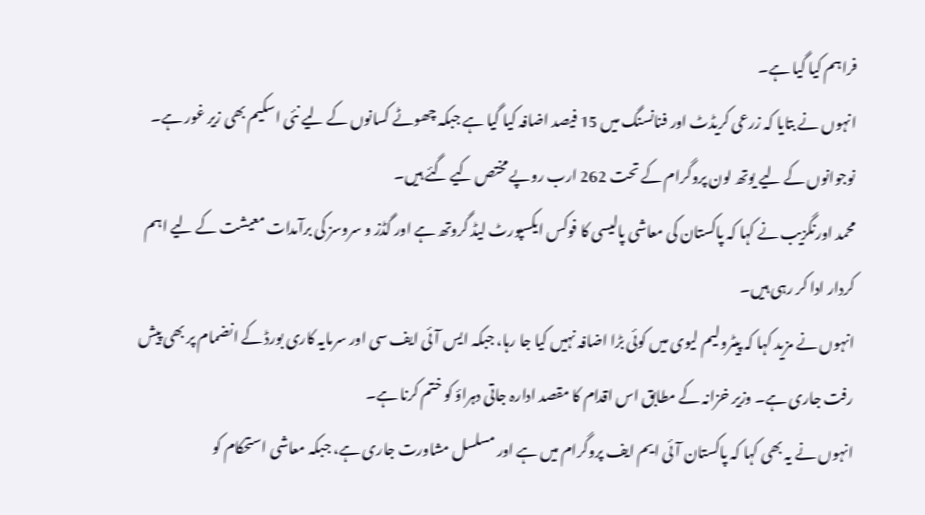فراہم کیا گیا ہے۔
انہوں نے بتایا کہ زرعی کریڈٹ اور فنانسنگ میں 15 فیصد اضافہ کیا گیا ہے جبکہ چھوٹے کسانوں کے لیے نئی اسکیم بھی زیر غور ہے۔ نوجوانوں کے لیے یوتھ لون پروگرام کے تحت 262 ارب روپے مختص کیے گئے ہیں۔
محمد اورنگزیب نے کہا کہ پاکستان کی معاشی پالیسی کا فوکس ایکسپورٹ لیڈ گروتھ ہے اور گڈز و سروسز کی برآمدات معیشت کے لیے اہم کردار ادا کر رہی ہیں۔
انہوں نے مزید کہا کہ پیٹرولیم لیوی میں کوئی بڑا اضافہ نہیں کیا جا رہا، جبکہ ایس آئی ایف سی اور سرمایہ کاری بورڈ کے انضمام پر بھی پیش رفت جاری ہے۔ وزیر خزانہ کے مطابق اس اقدام کا مقصد ادارہ جاتی دہراؤ کو ختم کرنا ہے۔
انہوں نے یہ بھی کہا کہ پاکستان آئی ایم ایف پروگرام میں ہے اور مسلسل مشاورت جاری ہے، جبکہ معاشی استحکام کو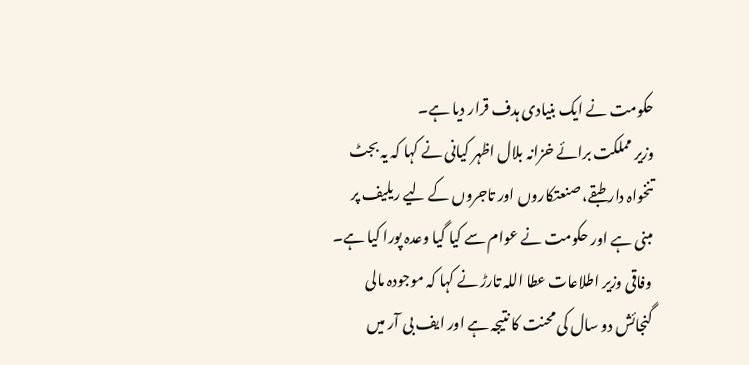حکومت نے ایک بنیادی ہدف قرار دیا ہے۔
وزیر مملکت برائے خزانہ بلال اظہر کیانی نے کہا کہ یہ بجٹ تنخواہ دار طبقے، صنعتکاروں اور تاجروں کے لیے ریلیف پر مبنی ہے اور حکومت نے عوام سے کیا گیا وعدہ پورا کیا ہے۔
وفاقی وزیر اطلاعات عطا اللہ تارڑ نے کہا کہ موجودہ مالی گنجائش دو سال کی محنت کا نتیجہ ہے اور ایف بی آر میں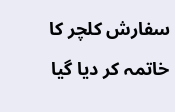سفارش کلچر کا خاتمہ کر دیا گیا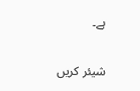ہے۔

شیئر کریں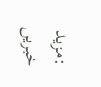:مزید خبریں